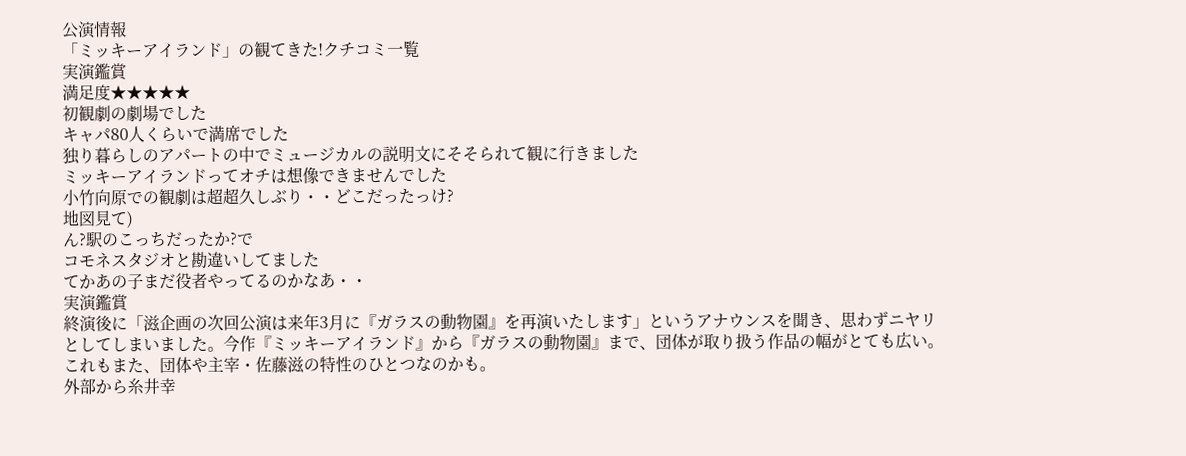公演情報
「ミッキーアイランド」の観てきた!クチコミ一覧
実演鑑賞
満足度★★★★★
初観劇の劇場でした
キャパ80人くらいで満席でした
独り暮らしのアパートの中でミュージカルの説明文にそそられて観に行きました
ミッキーアイランドってオチは想像できませんでした
小竹向原での観劇は超超久しぶり・・どこだったっけ?
地図見て)
ん?駅のこっちだったか?で
コモネスタジオと勘違いしてました
てかあの子まだ役者やってるのかなあ・・
実演鑑賞
終演後に「滋企画の次回公演は来年3月に『ガラスの動物園』を再演いたします」というアナウンスを聞き、思わずニヤリとしてしまいました。今作『ミッキーアイランド』から『ガラスの動物園』まで、団体が取り扱う作品の幅がとても広い。これもまた、団体や主宰・佐藤滋の特性のひとつなのかも。
外部から糸井幸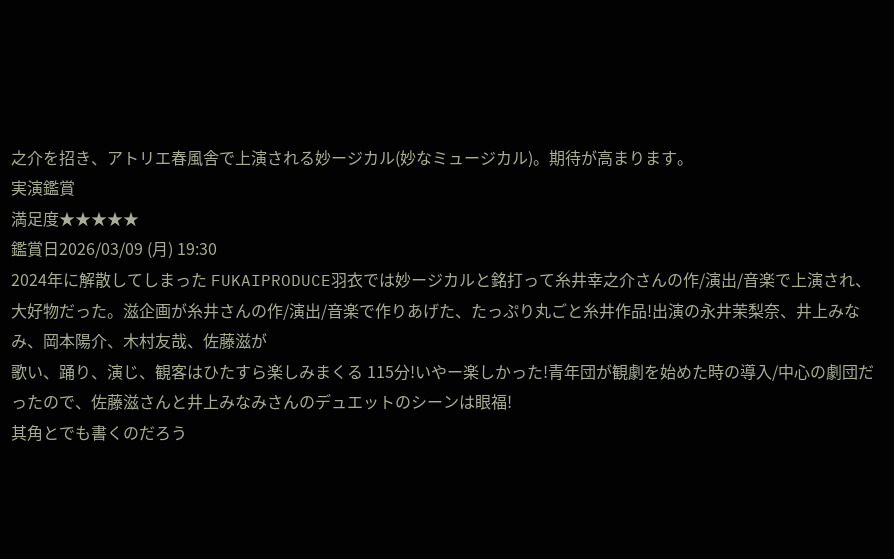之介を招き、アトリエ春風舎で上演される妙ージカル(妙なミュージカル)。期待が高まります。
実演鑑賞
満足度★★★★★
鑑賞日2026/03/09 (月) 19:30
2024年に解散してしまった FUKAIPRODUCE羽衣では妙ージカルと銘打って糸井幸之介さんの作/演出/音楽で上演され、大好物だった。滋企画が糸井さんの作/演出/音楽で作りあげた、たっぷり丸ごと糸井作品!出演の永井茉梨奈、井上みなみ、岡本陽介、木村友哉、佐藤滋が
歌い、踊り、演じ、観客はひたすら楽しみまくる 115分!いやー楽しかった!青年団が観劇を始めた時の導入/中心の劇団だったので、佐藤滋さんと井上みなみさんのデュエットのシーンは眼福!
其角とでも書くのだろう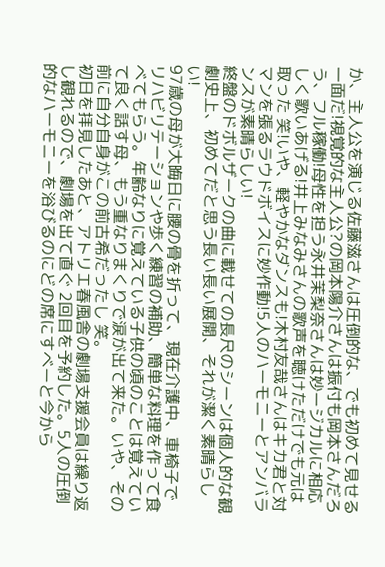か、主人公を演じる佐藤滋さんは圧倒的な、でも初めて見せる一面だ!視覚的な主人公?の岡本陽介さんは振付も岡本さんだろう、フル稼働!母性を担う永井茉梨奈さんは妙ージカルに相応しく歌いあげる!井上みなみさんの歌声を聴けただけでも元は
取った 笑!いや、軽やかなダンスも!木村友哉さんはキカ君と対マンを張るラウドボイスに妙作動!5人のハーモニーとアンバランスが素晴らしい!
終盤のドボルザークの曲に載せての長尺のシーンは個人的な観劇史上、初めてだと思う長い長い展開、それが潔く素晴らしい!
97歳の母が大晦日に腰の骨を折って、現在介護中、車椅子でリハビリテーションや歩く練習の補助、簡単な料理を作って食べてもらう。年齢なりに覚えている子供の頃のことは覚えていて良く話す母、もう重なりまくりで涙が出て来た。いや、その前に自分自身がこの前古希だったし 笑。
初日を拝見したあと、アトリエ春風舎の劇場支援会員は繰り返し観れるので、劇場を出て直ぐ 2回目を予約した。5人の圧倒的なハーモニーを浴びるのにどの席にすべーと今から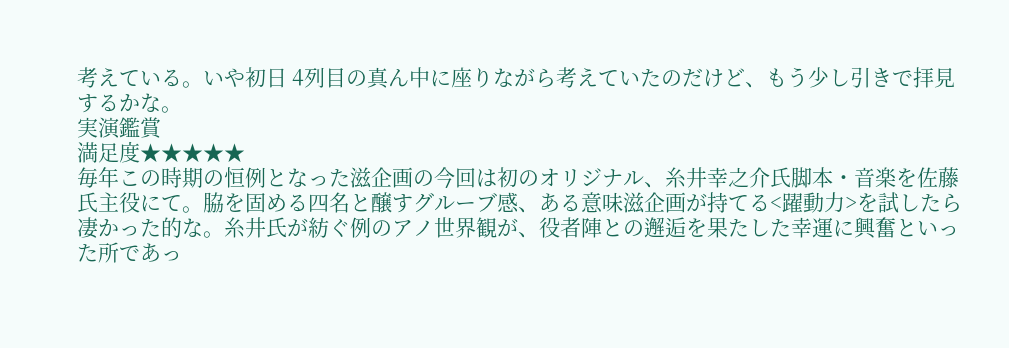考えている。いや初日 4列目の真ん中に座りながら考えていたのだけど、もう少し引きで拝見するかな。
実演鑑賞
満足度★★★★★
毎年この時期の恒例となった滋企画の今回は初のオリジナル、糸井幸之介氏脚本・音楽を佐藤氏主役にて。脇を固める四名と醸すグルーブ感、ある意味滋企画が持てる<躍動力>を試したら凄かった的な。糸井氏が紡ぐ例のアノ世界観が、役者陣との邂逅を果たした幸運に興奮といった所であっ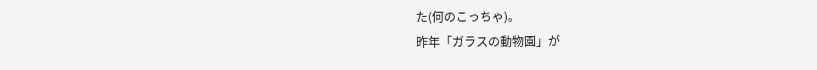た(何のこっちゃ)。
昨年「ガラスの動物園」が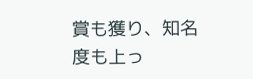賞も獲り、知名度も上っ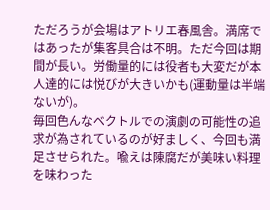ただろうが会場はアトリエ春風舎。満席ではあったが集客具合は不明。ただ今回は期間が長い。労働量的には役者も大変だが本人達的には悦びが大きいかも(運動量は半端ないが)。
毎回色んなベクトルでの演劇の可能性の追求が為されているのが好ましく、今回も満足させられた。喩えは陳腐だが美味い料理を味わった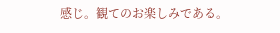感じ。観てのお楽しみである。